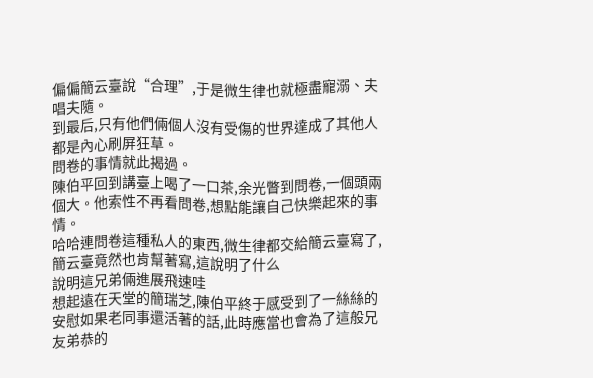偏偏簡云臺說“合理”,于是微生律也就極盡寵溺、夫唱夫隨。
到最后,只有他們倆個人沒有受傷的世界達成了其他人都是內心刷屏狂草。
問卷的事情就此揭過。
陳伯平回到講臺上喝了一口茶,余光瞥到問卷,一個頭兩個大。他索性不再看問卷,想點能讓自己快樂起來的事情。
哈哈連問卷這種私人的東西,微生律都交給簡云臺寫了,簡云臺竟然也肯幫著寫,這說明了什么
說明這兄弟倆進展飛速哇
想起遠在天堂的簡瑞芝,陳伯平終于感受到了一絲絲的安慰如果老同事還活著的話,此時應當也會為了這般兄友弟恭的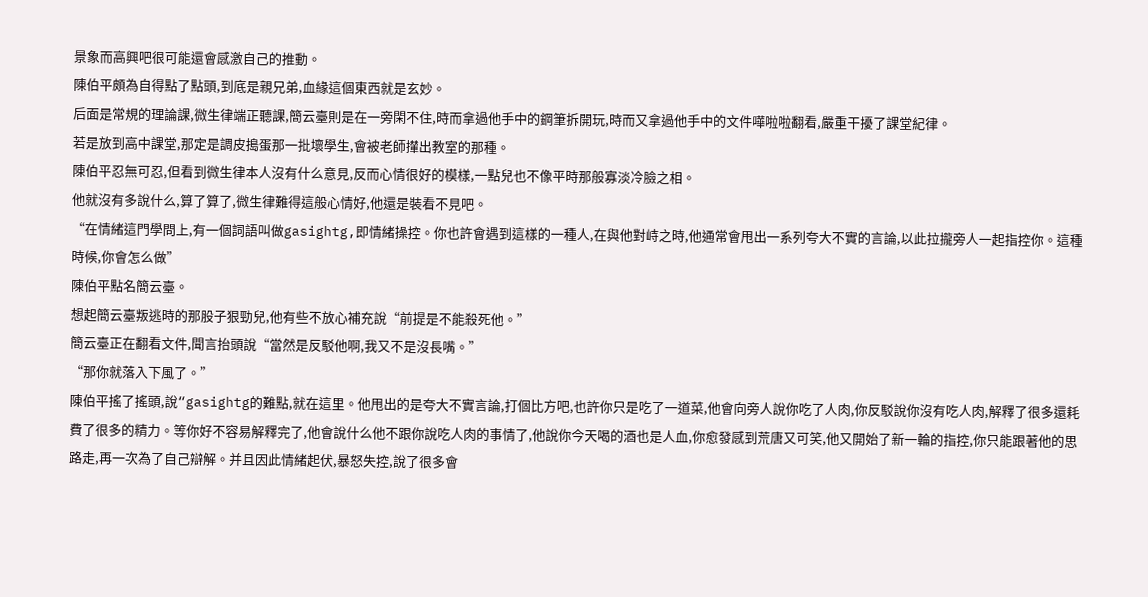景象而高興吧很可能還會感激自己的推動。
陳伯平頗為自得點了點頭,到底是親兄弟,血緣這個東西就是玄妙。
后面是常規的理論課,微生律端正聽課,簡云臺則是在一旁閑不住,時而拿過他手中的鋼筆拆開玩,時而又拿過他手中的文件嘩啦啦翻看,嚴重干擾了課堂紀律。
若是放到高中課堂,那定是調皮搗蛋那一批壞學生,會被老師攆出教室的那種。
陳伯平忍無可忍,但看到微生律本人沒有什么意見,反而心情很好的模樣,一點兒也不像平時那般寡淡冷臉之相。
他就沒有多說什么,算了算了,微生律難得這般心情好,他還是裝看不見吧。
“在情緒這門學問上,有一個詞語叫做gasightg,即情緒操控。你也許會遇到這樣的一種人,在與他對峙之時,他通常會甩出一系列夸大不實的言論,以此拉攏旁人一起指控你。這種時候,你會怎么做”
陳伯平點名簡云臺。
想起簡云臺叛逃時的那股子狠勁兒,他有些不放心補充說“前提是不能殺死他。”
簡云臺正在翻看文件,聞言抬頭說“當然是反駁他啊,我又不是沒長嘴。”
“那你就落入下風了。”
陳伯平搖了搖頭,說“gasightg的難點,就在這里。他甩出的是夸大不實言論,打個比方吧,也許你只是吃了一道菜,他會向旁人說你吃了人肉,你反駁說你沒有吃人肉,解釋了很多還耗費了很多的精力。等你好不容易解釋完了,他會說什么他不跟你說吃人肉的事情了,他說你今天喝的酒也是人血,你愈發感到荒唐又可笑,他又開始了新一輪的指控,你只能跟著他的思路走,再一次為了自己辯解。并且因此情緒起伏,暴怒失控,說了很多會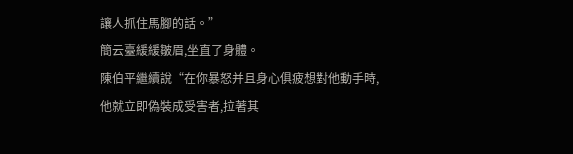讓人抓住馬腳的話。”
簡云臺緩緩皺眉,坐直了身體。
陳伯平繼續說“在你暴怒并且身心俱疲想對他動手時,他就立即偽裝成受害者,拉著其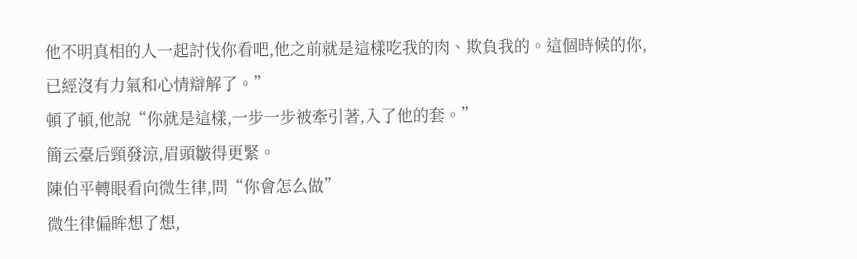他不明真相的人一起討伐你看吧,他之前就是這樣吃我的肉、欺負我的。這個時候的你,已經沒有力氣和心情辯解了。”
頓了頓,他說“你就是這樣,一步一步被牽引著,入了他的套。”
簡云臺后頸發涼,眉頭皺得更緊。
陳伯平轉眼看向微生律,問“你會怎么做”
微生律偏眸想了想,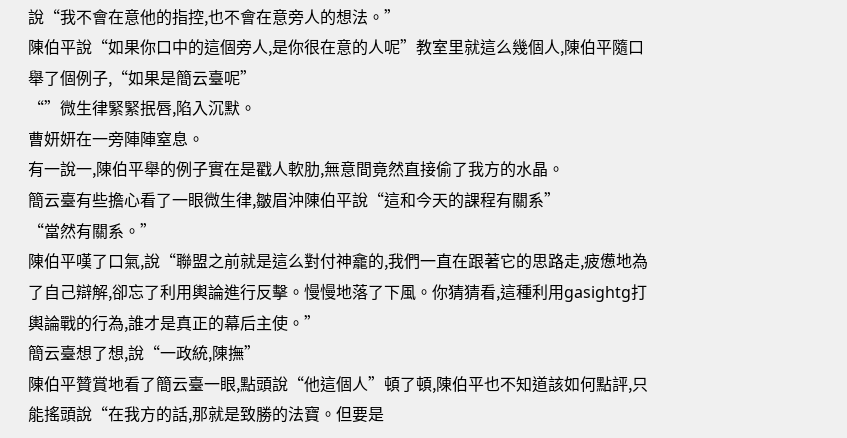說“我不會在意他的指控,也不會在意旁人的想法。”
陳伯平說“如果你口中的這個旁人,是你很在意的人呢”教室里就這么幾個人,陳伯平隨口舉了個例子,“如果是簡云臺呢”
“”微生律緊緊抿唇,陷入沉默。
曹妍妍在一旁陣陣窒息。
有一說一,陳伯平舉的例子實在是戳人軟肋,無意間竟然直接偷了我方的水晶。
簡云臺有些擔心看了一眼微生律,皺眉沖陳伯平說“這和今天的課程有關系”
“當然有關系。”
陳伯平嘆了口氣,說“聯盟之前就是這么對付神龕的,我們一直在跟著它的思路走,疲憊地為了自己辯解,卻忘了利用輿論進行反擊。慢慢地落了下風。你猜猜看,這種利用gasightg打輿論戰的行為,誰才是真正的幕后主使。”
簡云臺想了想,說“一政統,陳撫”
陳伯平贊賞地看了簡云臺一眼,點頭說“他這個人”頓了頓,陳伯平也不知道該如何點評,只能搖頭說“在我方的話,那就是致勝的法寶。但要是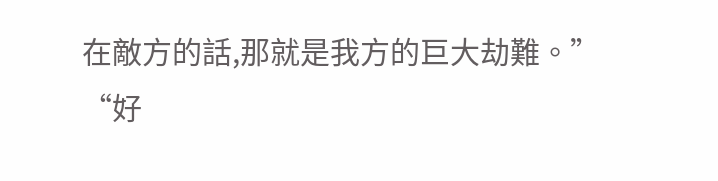在敵方的話,那就是我方的巨大劫難。”
“好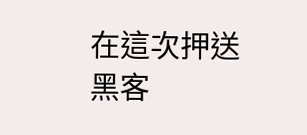在這次押送黑客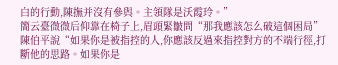白的行動,陳撫并沒有參與。主領隊是沃霞玲。”
簡云臺微微后仰靠在椅子上,眉頭緊皺問“那我應該怎么破這個困局”
陳伯平說“如果你是被指控的人,你應該反過來指控對方的不端行徑,打斷他的思路。如果你是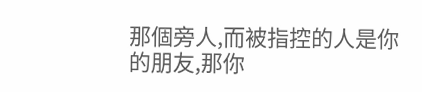那個旁人,而被指控的人是你的朋友,那你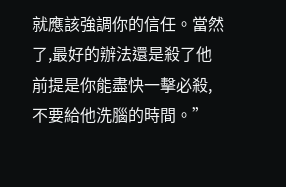就應該強調你的信任。當然了,最好的辦法還是殺了他前提是你能盡快一擊必殺,不要給他洗腦的時間。”